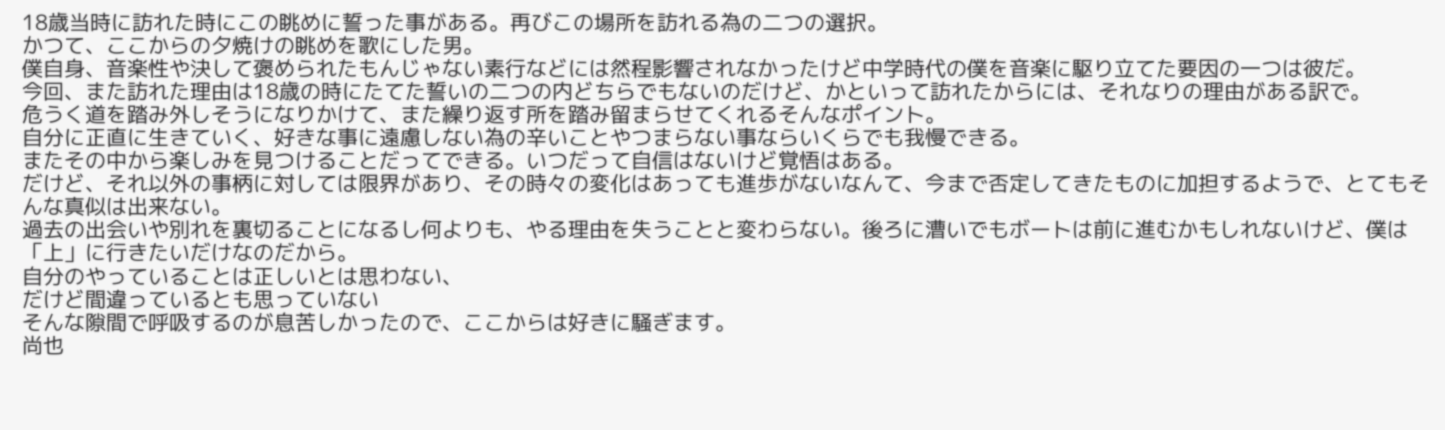18歳当時に訪れた時にこの眺めに誓った事がある。再びこの場所を訪れる為の二つの選択。
かつて、ここからの夕焼けの眺めを歌にした男。
僕自身、音楽性や決して褒められたもんじゃない素行などには然程影響されなかったけど中学時代の僕を音楽に駆り立てた要因の一つは彼だ。
今回、また訪れた理由は18歳の時にたてた誓いの二つの内どちらでもないのだけど、かといって訪れたからには、それなりの理由がある訳で。
危うく道を踏み外しそうになりかけて、また繰り返す所を踏み留まらせてくれるそんなポイント。
自分に正直に生きていく、好きな事に遠慮しない為の辛いことやつまらない事ならいくらでも我慢できる。
またその中から楽しみを見つけることだってできる。いつだって自信はないけど覚悟はある。
だけど、それ以外の事柄に対しては限界があり、その時々の変化はあっても進歩がないなんて、今まで否定してきたものに加担するようで、とてもそんな真似は出来ない。
過去の出会いや別れを裏切ることになるし何よりも、やる理由を失うことと変わらない。後ろに漕いでもボートは前に進むかもしれないけど、僕は「上」に行きたいだけなのだから。
自分のやっていることは正しいとは思わない、
だけど間違っているとも思っていない
そんな隙間で呼吸するのが息苦しかったので、ここからは好きに騒ぎます。
尚也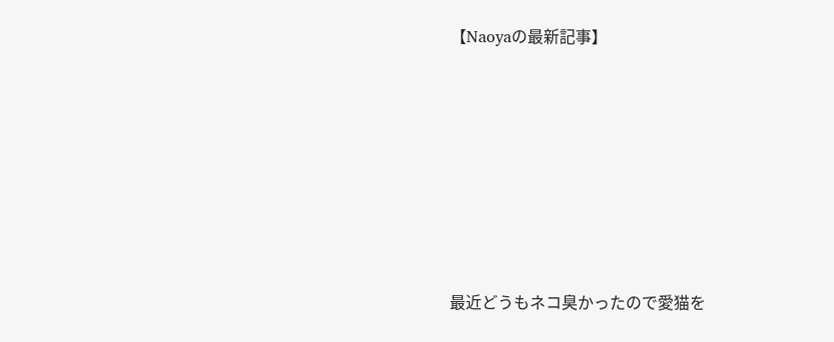【Naoyaの最新記事】








最近どうもネコ臭かったので愛猫を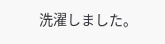洗濯しました。